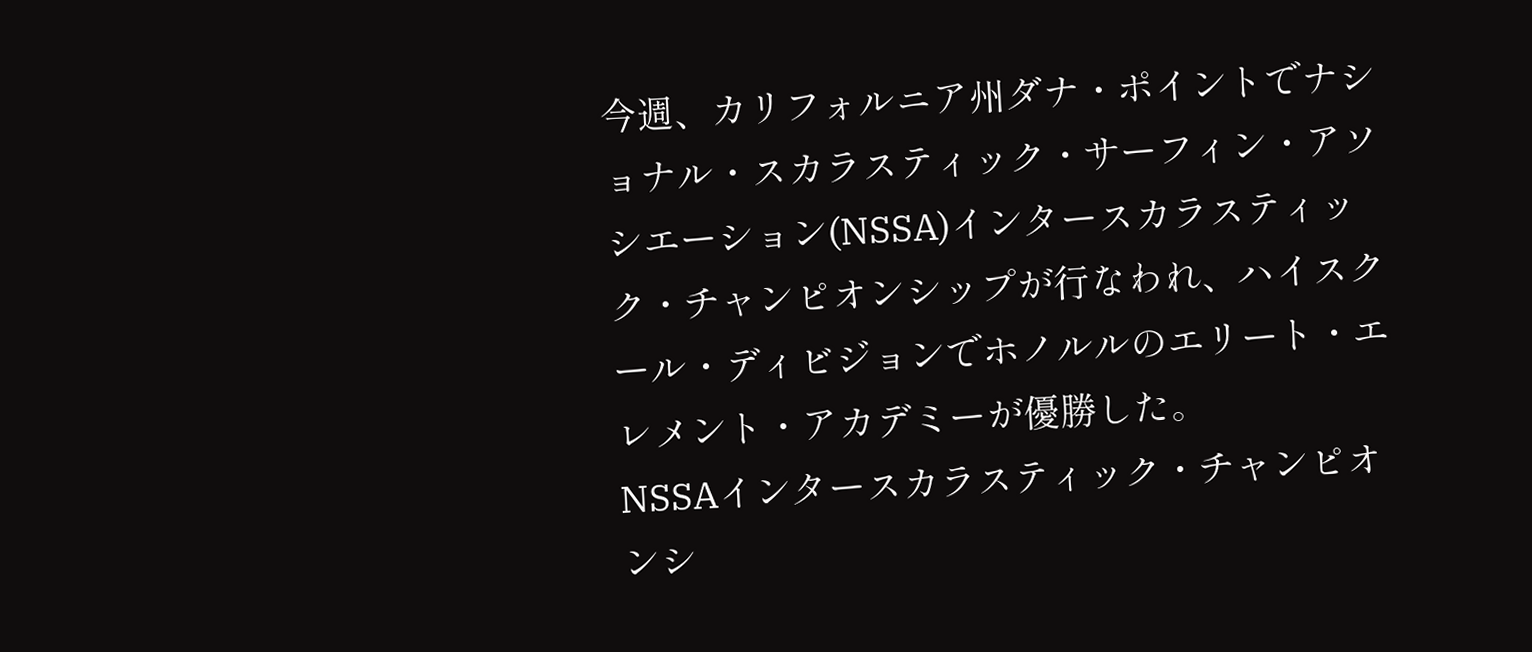今週、カリフォルニア州ダナ・ポイントでナショナル・スカラスティック・サーフィン・アソシエーション(NSSA)インタースカラスティック・チャンピオンシップが行なわれ、ハイスクール・ディビジョンでホノルルのエリート・エレメント・アカデミーが優勝した。
NSSAインタースカラスティック・チャンピオンシ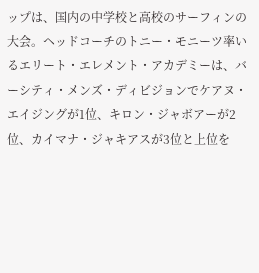ップは、国内の中学校と高校のサーフィンの大会。ヘッドコーチのトニー・モニーツ率いるエリート・エレメント・アカデミーは、バーシティ・メンズ・ディビジョンでケアヌ・エイジングが1位、キロン・ジャボアーが2位、カイマナ・ジャキアスが3位と上位を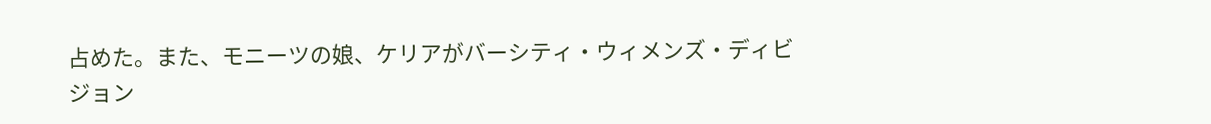占めた。また、モニーツの娘、ケリアがバーシティ・ウィメンズ・ディビジョン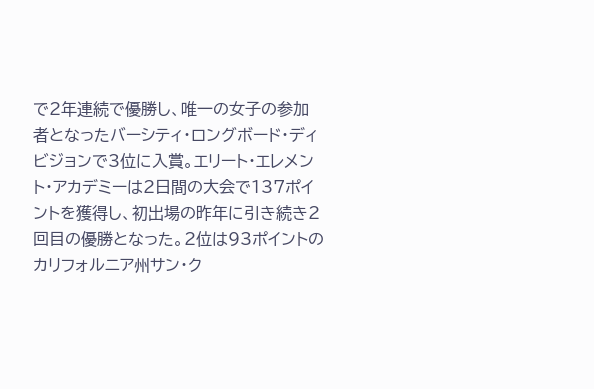で2年連続で優勝し、唯一の女子の参加者となったバーシティ・ロングボード・ディビジョンで3位に入賞。エリート・エレメント・アカデミーは2日間の大会で137ポイントを獲得し、初出場の昨年に引き続き2回目の優勝となった。2位は93ポイントのカリフォルニア州サン・ク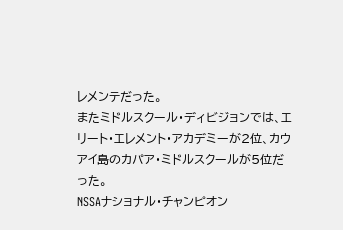レメンテだった。
またミドルスクール・ディビジョンでは、エリート・エレメント・アカデミーが2位、カウアイ島のカパア・ミドルスクールが5位だった。
NSSAナショナル・チャンピオン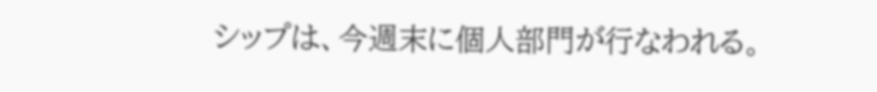シップは、今週末に個人部門が行なわれる。